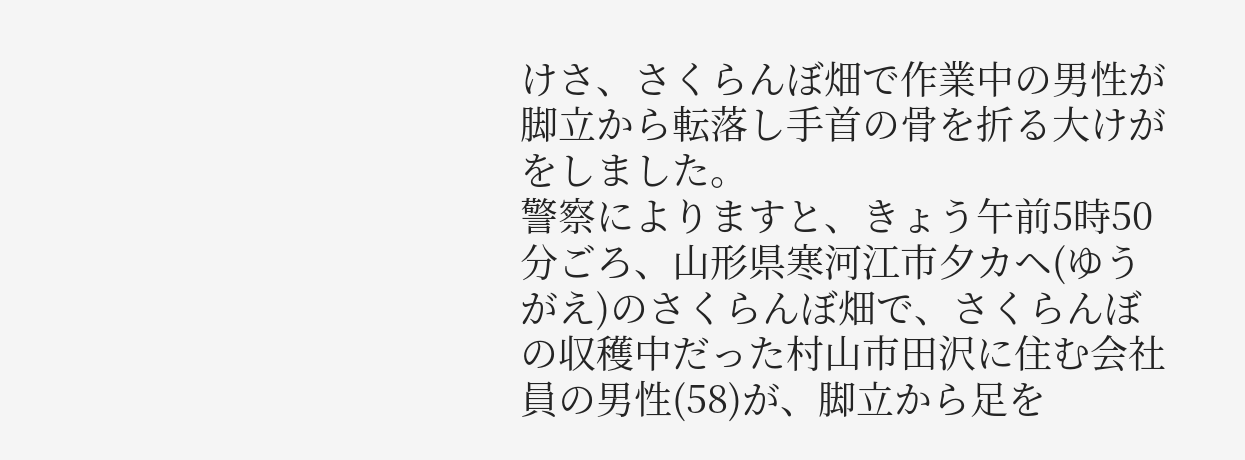けさ、さくらんぼ畑で作業中の男性が脚立から転落し手首の骨を折る大けがをしました。
警察によりますと、きょう午前5時50分ごろ、山形県寒河江市夕カヘ(ゆうがえ)のさくらんぼ畑で、さくらんぼの収穫中だった村山市田沢に住む会社員の男性(58)が、脚立から足を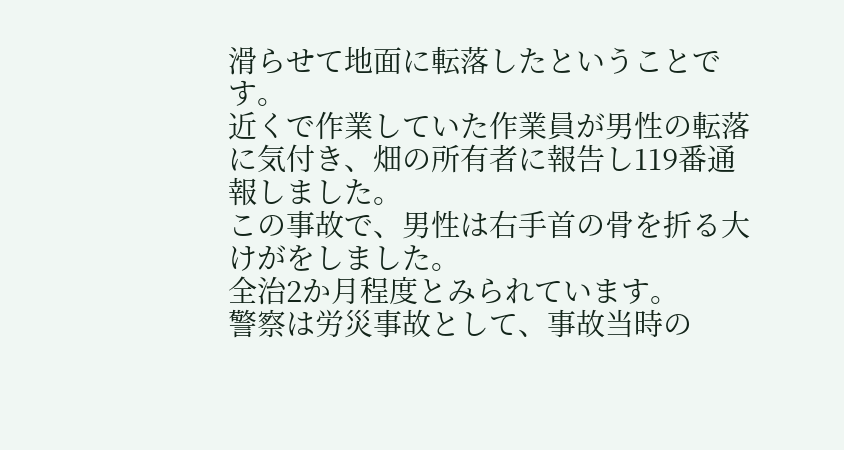滑らせて地面に転落したということです。
近くで作業していた作業員が男性の転落に気付き、畑の所有者に報告し119番通報しました。
この事故で、男性は右手首の骨を折る大けがをしました。
全治2か月程度とみられています。
警察は労災事故として、事故当時の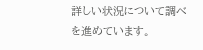詳しい状況について調べを進めています。